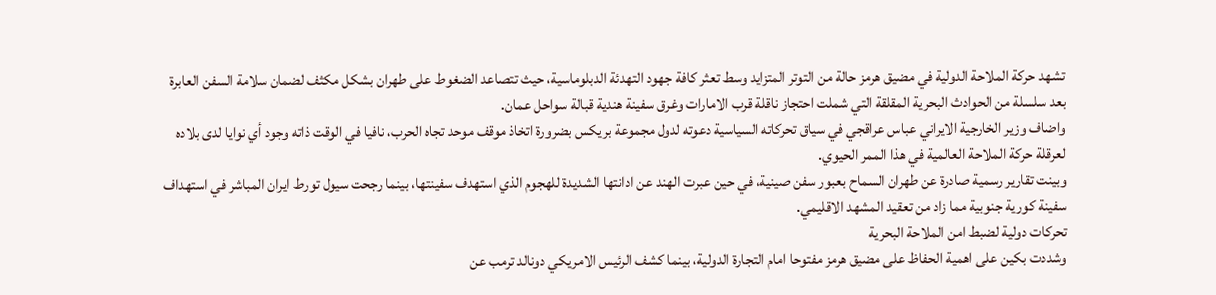تشهد حركة الملاحة الدولية في مضيق هرمز حالة من التوتر المتزايد وسط تعثر كافة جهود التهدئة الدبلوماسية، حيث تتصاعد الضغوط على طهران بشكل مكثف لضمان سلامة السفن العابرة بعد سلسلة من الحوادث البحرية المقلقة التي شملت احتجاز ناقلة قرب الامارات وغرق سفينة هندية قبالة سواحل عمان.
واضاف وزير الخارجية الايراني عباس عراقجي في سياق تحركاته السياسية دعوته لدول مجموعة بريكس بضرورة اتخاذ موقف موحد تجاه الحرب، نافيا في الوقت ذاته وجود أي نوايا لدى بلاده لعرقلة حركة الملاحة العالمية في هذا الممر الحيوي.
وبينت تقارير رسمية صادرة عن طهران السماح بعبور سفن صينية، في حين عبرت الهند عن ادانتها الشديدة للهجوم الذي استهدف سفينتها، بينما رجحت سيول تورط ايران المباشر في استهداف سفينة كورية جنوبية مما زاد من تعقيد المشهد الاقليمي.
تحركات دولية لضبط امن الملاحة البحرية
وشددت بكين على اهمية الحفاظ على مضيق هرمز مفتوحا امام التجارة الدولية، بينما كشف الرئيس الامريكي دونالد ترمب عن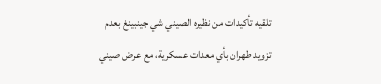تلقيه تأكيدات من نظيره الصيني شي جينبينغ بعدم تزويد طهران بأي معدات عسكرية، مع عرض صيني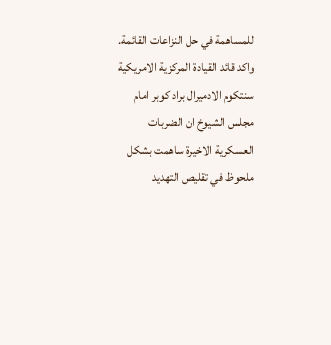للمساهمة في حل النزاعات القائمة.
واكد قائد القيادة المركزية الامريكية سنتكوم الادميرال براد كوبر امام مجلس الشيوخ ان الضربات العسكرية الاخيرة ساهمت بشكل ملحوظ في تقليص التهديد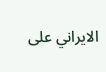الايراني على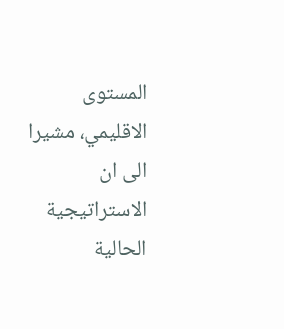المستوى الاقليمي، مشيرا الى ان الاستراتيجية الحالية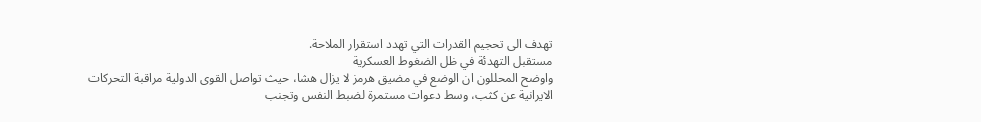تهدف الى تحجيم القدرات التي تهدد استقرار الملاحة.
مستقبل التهدئة في ظل الضغوط العسكرية
واوضح المحللون ان الوضع في مضيق هرمز لا يزال هشا، حيث تواصل القوى الدولية مراقبة التحركات الايرانية عن كثب، وسط دعوات مستمرة لضبط النفس وتجنب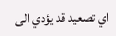اي تصعيد قد يؤدي الى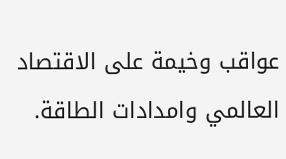عواقب وخيمة على الاقتصاد العالمي وامدادات الطاقة.